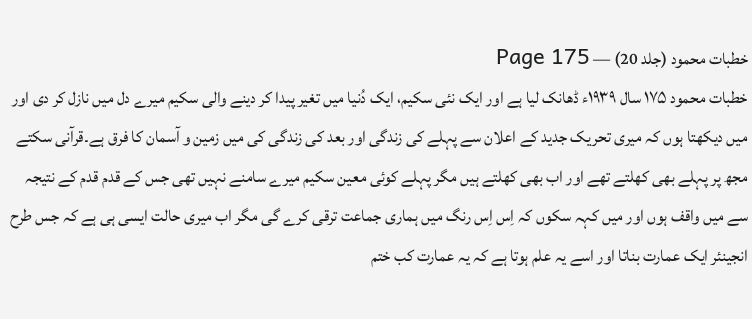خطبات محمود (جلد 20) — Page 175
خطبات محمود ۱۷۵ سال ۱۹۳۹ء ڈھانک لیا ہے اور ایک نئی سکیم، ایک دُنیا میں تغیر پیدا کر دینے والی سکیم میرے دل میں نازل کر دی اور میں دیکھتا ہوں کہ میری تحریک جدید کے اعلان سے پہلے کی زندگی اور بعد کی زندگی کی میں زمین و آسمان کا فرق ہے۔قرآنی سکتے مجھ پر پہلے بھی کھلتے تھے اور اب بھی کھلتے ہیں مگر پہلے کوئی معین سکیم میرے سامنے نہیں تھی جس کے قدم قدم کے نتیجہ سے میں واقف ہوں اور میں کہہ سکوں کہ اِس اِس رنگ میں ہماری جماعت ترقی کرے گی مگر اب میری حالت ایسی ہی ہے کہ جس طرح انجینئر ایک عمارت بناتا اور اسے یہ علم ہوتا ہے کہ یہ عمارت کب ختم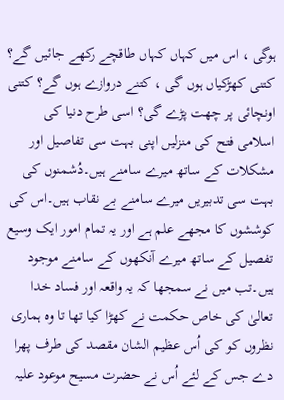ہوگی ، اس میں کہاں کہاں طاقچے رکھے جائیں گے؟ کتنی کھڑکیاں ہوں گی ، کتنے دروازے ہوں گے؟ کتنی اونچائی پر چھت پڑے گی؟ اسی طرح دنیا کی اسلامی فتح کی منزلیں اپنی بہت سی تفاصیل اور مشکلات کے ساتھ میرے سامنے ہیں۔دُشمنوں کی بہت سی تدبیریں میرے سامنے بے نقاب ہیں۔اس کی کوششوں کا مجھے علم ہے اور یہ تمام امور ایک وسیع تفصیل کے ساتھ میرے آنکھوں کے سامنے موجود ہیں۔تب میں نے سمجھا کہ یہ واقعہ اور فساد خدا تعالیٰ کی خاص حکمت نے کھڑا کیا تھا تا وہ ہماری نظروں کو کی اُس عظیم الشان مقصد کی طرف پھرا دے جس کے لئے اُس نے حضرت مسیح موعود علیہ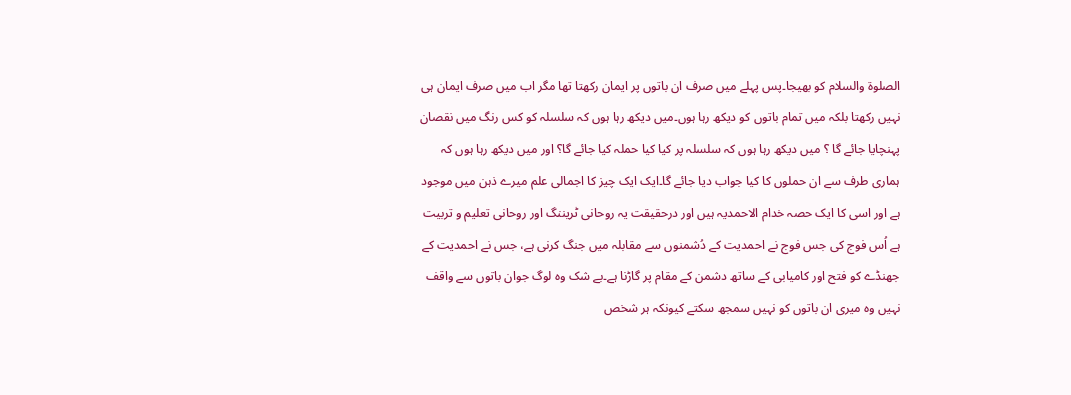الصلوۃ والسلام کو بھیجا۔پس پہلے میں صرف ان باتوں پر ایمان رکھتا تھا مگر اب میں صرف ایمان ہی نہیں رکھتا بلکہ میں تمام باتوں کو دیکھ رہا ہوں۔میں دیکھ رہا ہوں کہ سلسلہ کو کس رنگ میں نقصان پہنچایا جائے گا ؟ میں دیکھ رہا ہوں کہ سلسلہ پر کیا کیا حملہ کیا جائے گا؟ اور میں دیکھ رہا ہوں کہ ہماری طرف سے ان حملوں کا کیا جواب دیا جائے گا۔ایک ایک چیز کا اجمالی علم میرے ذہن میں موجود ہے اور اسی کا ایک حصہ خدام الاحمدیہ ہیں اور درحقیقت یہ روحانی ٹریننگ اور روحانی تعلیم و تربیت ہے اُس فوج کی جس فوج نے احمدیت کے دُشمنوں سے مقابلہ میں جنگ کرنی ہے، جس نے احمدیت کے جھنڈے کو فتح اور کامیابی کے ساتھ دشمن کے مقام پر گاڑنا ہے۔بے شک وہ لوگ جوان باتوں سے واقف نہیں وہ میری ان باتوں کو نہیں سمجھ سکتے کیونکہ ہر شخص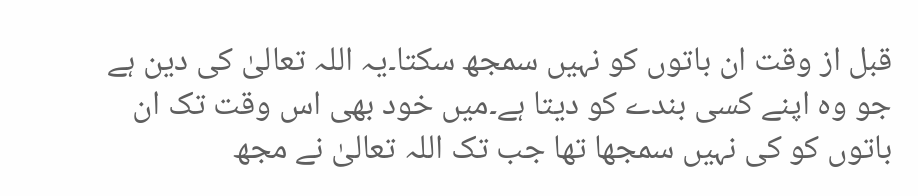قبل از وقت ان باتوں کو نہیں سمجھ سکتا۔یہ اللہ تعالیٰ کی دین ہے جو وہ اپنے کسی بندے کو دیتا ہے۔میں خود بھی اس وقت تک ان باتوں کو کی نہیں سمجھا تھا جب تک اللہ تعالیٰ نے مجھ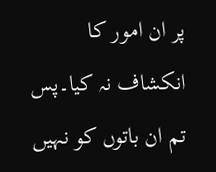پر ان امور کا انکشاف نہ کیا۔پس تم ان باتوں کو نہیں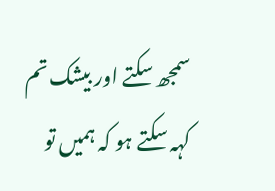سمجھ سکتے اور بیشک تم کہہ سکتے ہو کہ ہمیں تو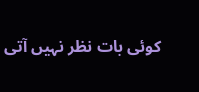کوئی بات نظر نہیں آتی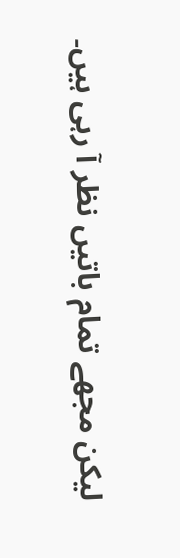لیکن مجھے تمام باتیں نظر آ رہی ہیں۔